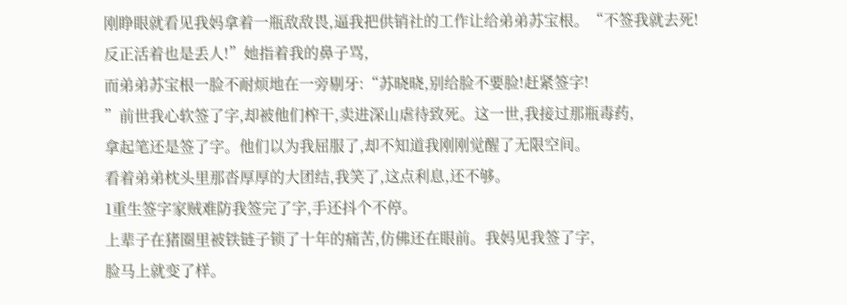刚睁眼就看见我妈拿着一瓶敌敌畏,逼我把供销社的工作让给弟弟苏宝根。“不签我就去死!
反正活着也是丢人!”她指着我的鼻子骂,
而弟弟苏宝根一脸不耐烦地在一旁剔牙:“苏晓晓,别给脸不要脸!赶紧签字!
”前世我心软签了字,却被他们榨干,卖进深山虐待致死。这一世,我接过那瓶毒药,
拿起笔还是签了字。他们以为我屈服了,却不知道我刚刚觉醒了无限空间。
看着弟弟枕头里那沓厚厚的大团结,我笑了,这点利息,还不够。
1重生签字家贼难防我签完了字,手还抖个不停。
上辈子在猪圈里被铁链子锁了十年的痛苦,仿佛还在眼前。我妈见我签了字,
脸马上就变了样。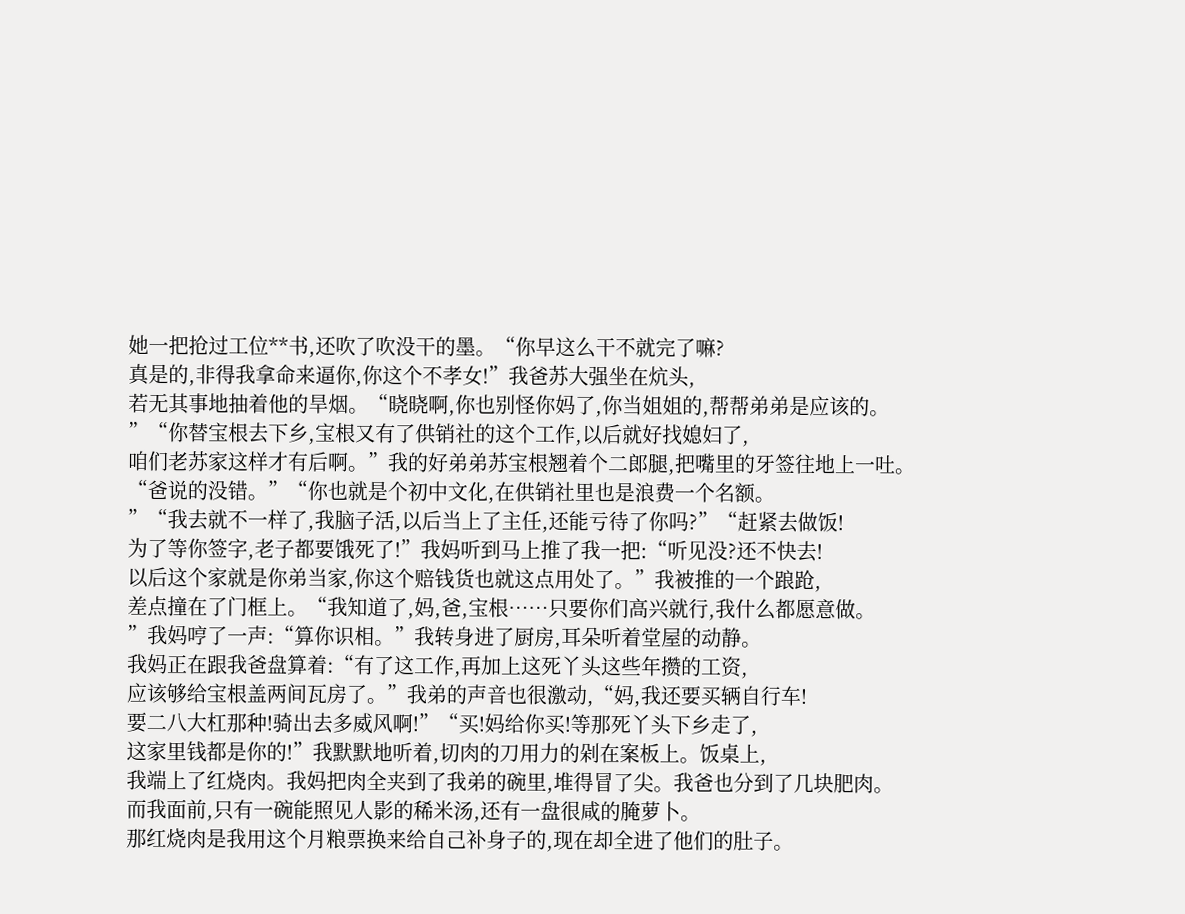她一把抢过工位**书,还吹了吹没干的墨。“你早这么干不就完了嘛?
真是的,非得我拿命来逼你,你这个不孝女!”我爸苏大强坐在炕头,
若无其事地抽着他的旱烟。“晓晓啊,你也别怪你妈了,你当姐姐的,帮帮弟弟是应该的。
”“你替宝根去下乡,宝根又有了供销社的这个工作,以后就好找媳妇了,
咱们老苏家这样才有后啊。”我的好弟弟苏宝根翘着个二郎腿,把嘴里的牙签往地上一吐。
“爸说的没错。”“你也就是个初中文化,在供销社里也是浪费一个名额。
”“我去就不一样了,我脑子活,以后当上了主任,还能亏待了你吗?”“赶紧去做饭!
为了等你签字,老子都要饿死了!”我妈听到马上推了我一把:“听见没?还不快去!
以后这个家就是你弟当家,你这个赔钱货也就这点用处了。”我被推的一个踉跄,
差点撞在了门框上。“我知道了,妈,爸,宝根……只要你们高兴就行,我什么都愿意做。
”我妈哼了一声:“算你识相。”我转身进了厨房,耳朵听着堂屋的动静。
我妈正在跟我爸盘算着:“有了这工作,再加上这死丫头这些年攒的工资,
应该够给宝根盖两间瓦房了。”我弟的声音也很激动,“妈,我还要买辆自行车!
要二八大杠那种!骑出去多威风啊!”“买!妈给你买!等那死丫头下乡走了,
这家里钱都是你的!”我默默地听着,切肉的刀用力的剁在案板上。饭桌上,
我端上了红烧肉。我妈把肉全夹到了我弟的碗里,堆得冒了尖。我爸也分到了几块肥肉。
而我面前,只有一碗能照见人影的稀米汤,还有一盘很咸的腌萝卜。
那红烧肉是我用这个月粮票换来给自己补身子的,现在却全进了他们的肚子。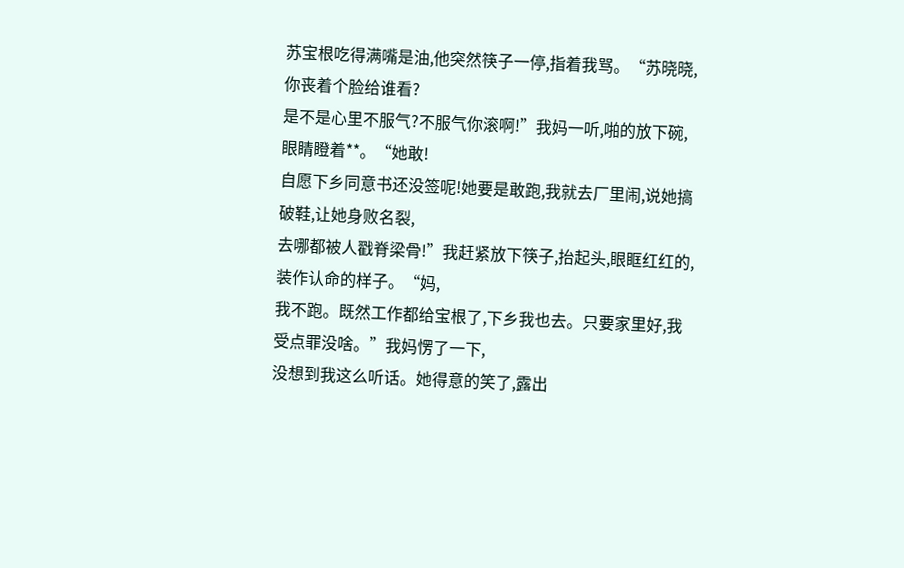苏宝根吃得满嘴是油,他突然筷子一停,指着我骂。“苏晓晓,你丧着个脸给谁看?
是不是心里不服气?不服气你滚啊!”我妈一听,啪的放下碗,眼睛瞪着**。“她敢!
自愿下乡同意书还没签呢!她要是敢跑,我就去厂里闹,说她搞破鞋,让她身败名裂,
去哪都被人戳脊梁骨!”我赶紧放下筷子,抬起头,眼眶红红的,装作认命的样子。“妈,
我不跑。既然工作都给宝根了,下乡我也去。只要家里好,我受点罪没啥。”我妈愣了一下,
没想到我这么听话。她得意的笑了,露出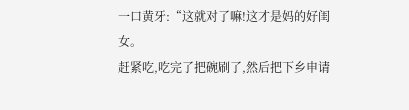一口黄牙:“这就对了嘛!这才是妈的好闺女。
赶紧吃,吃完了把碗刷了,然后把下乡申请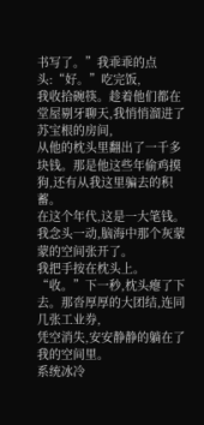书写了。”我乖乖的点头:“好。”吃完饭,
我收拾碗筷。趁着他们都在堂屋剔牙聊天,我悄悄溜进了苏宝根的房间,
从他的枕头里翻出了一千多块钱。那是他这些年偷鸡摸狗,还有从我这里骗去的积蓄。
在这个年代,这是一大笔钱。我念头一动,脑海中那个灰蒙蒙的空间张开了。
我把手按在枕头上。“收。”下一秒,枕头瘪了下去。那沓厚厚的大团结,连同几张工业券,
凭空消失,安安静静的躺在了我的空间里。
系统冰冷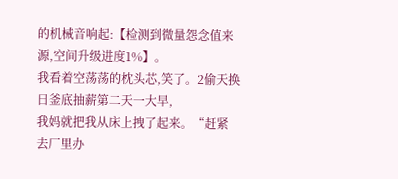的机械音响起:【检测到微量怨念值来源,空间升级进度1%】。
我看着空荡荡的枕头芯,笑了。2偷天换日釜底抽薪第二天一大早,
我妈就把我从床上拽了起来。“赶紧去厂里办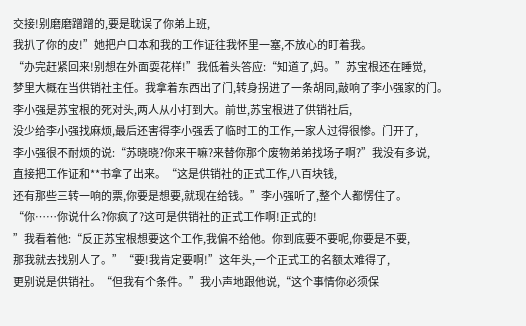交接!别磨磨蹭蹭的,要是耽误了你弟上班,
我扒了你的皮!”她把户口本和我的工作证往我怀里一塞,不放心的盯着我。
“办完赶紧回来!别想在外面耍花样!”我低着头答应:“知道了,妈。”苏宝根还在睡觉,
梦里大概在当供销社主任。我拿着东西出了门,转身拐进了一条胡同,敲响了李小强家的门。
李小强是苏宝根的死对头,两人从小打到大。前世,苏宝根进了供销社后,
没少给李小强找麻烦,最后还害得李小强丢了临时工的工作,一家人过得很惨。门开了,
李小强很不耐烦的说:“苏晓晓?你来干嘛?来替你那个废物弟弟找场子啊?”我没有多说,
直接把工作证和**书拿了出来。“这是供销社的正式工作,八百块钱,
还有那些三转一响的票,你要是想要,就现在给钱。”李小强听了,整个人都愣住了。
“你……你说什么?你疯了?这可是供销社的正式工作啊!正式的!
”我看着他:“反正苏宝根想要这个工作,我偏不给他。你到底要不要呢,你要是不要,
那我就去找别人了。”“要!我肯定要啊!”这年头,一个正式工的名额太难得了,
更别说是供销社。“但我有个条件。”我小声地跟他说,“这个事情你必须保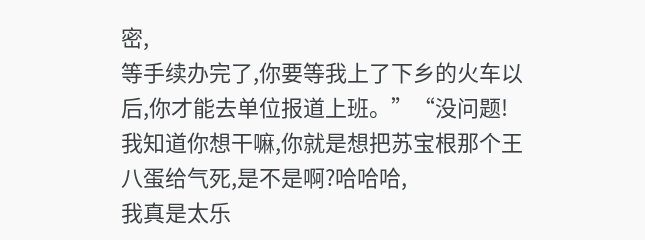密,
等手续办完了,你要等我上了下乡的火车以后,你才能去单位报道上班。”“没问题!
我知道你想干嘛,你就是想把苏宝根那个王八蛋给气死,是不是啊?哈哈哈,
我真是太乐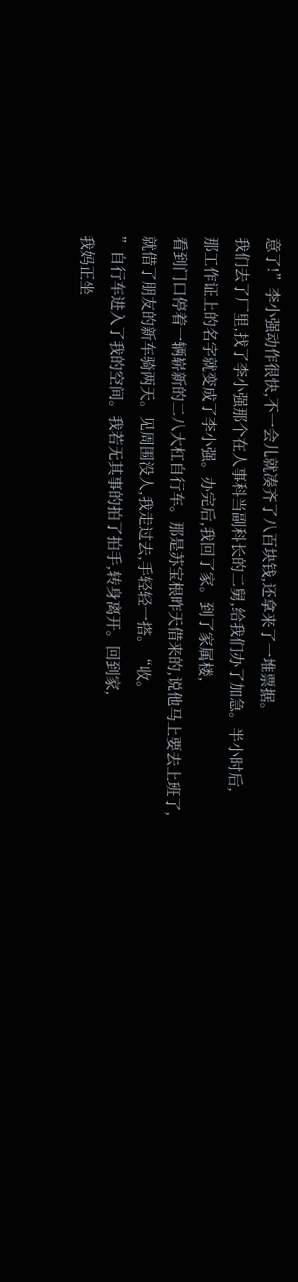意了!”李小强动作很快,不一会儿就凑齐了八百块钱,还拿来了一堆票据。
我们去了厂里,找了李小强那个在人事科当副科长的二舅,给我们办了加急。半小时后,
那工作证上的名字就变成了李小强。办完后,我回了家。到了家属楼,
看到门口停着一辆崭新的二八大杠自行车。那是苏宝根昨天借来的,说他马上要去上班了,
就借了朋友的新车骑两天。见周围没人,我走过去,手轻轻一搭。“收。
”自行车进入了我的空间。我若无其事的拍了拍手,转身离开。回到家,
我妈正坐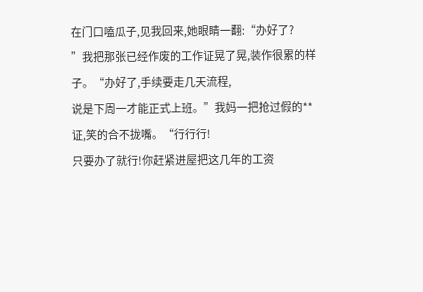在门口嗑瓜子,见我回来,她眼睛一翻:“办好了?
”我把那张已经作废的工作证晃了晃,装作很累的样子。“办好了,手续要走几天流程,
说是下周一才能正式上班。”我妈一把抢过假的**证,笑的合不拢嘴。“行行行!
只要办了就行!你赶紧进屋把这几年的工资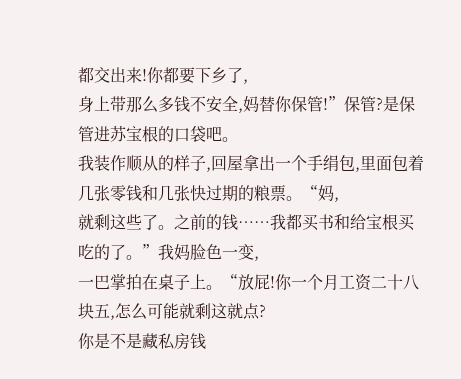都交出来!你都要下乡了,
身上带那么多钱不安全,妈替你保管!”保管?是保管进苏宝根的口袋吧。
我装作顺从的样子,回屋拿出一个手绢包,里面包着几张零钱和几张快过期的粮票。“妈,
就剩这些了。之前的钱……我都买书和给宝根买吃的了。”我妈脸色一变,
一巴掌拍在桌子上。“放屁!你一个月工资二十八块五,怎么可能就剩这就点?
你是不是藏私房钱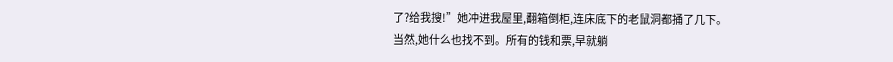了?给我搜!”她冲进我屋里,翻箱倒柜,连床底下的老鼠洞都捅了几下。
当然,她什么也找不到。所有的钱和票,早就躺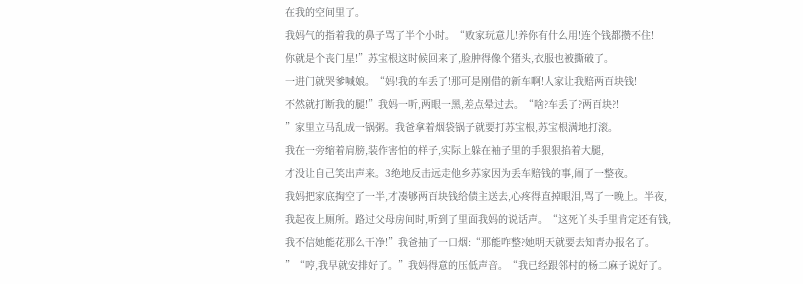在我的空间里了。
我妈气的指着我的鼻子骂了半个小时。“败家玩意儿!养你有什么用!连个钱都攒不住!
你就是个丧门星!”苏宝根这时候回来了,脸肿得像个猪头,衣服也被撕破了。
一进门就哭爹喊娘。“妈!我的车丢了!那可是刚借的新车啊!人家让我赔两百块钱!
不然就打断我的腿!”我妈一听,两眼一黑,差点晕过去。“啥?车丢了?两百块?!
”家里立马乱成一锅粥。我爸拿着烟袋锅子就要打苏宝根,苏宝根满地打滚。
我在一旁缩着肩膀,装作害怕的样子,实际上躲在袖子里的手狠狠掐着大腿,
才没让自己笑出声来。3绝地反击远走他乡苏家因为丢车赔钱的事,闹了一整夜。
我妈把家底掏空了一半,才凑够两百块钱给债主送去,心疼得直掉眼泪,骂了一晚上。半夜,
我起夜上厕所。路过父母房间时,听到了里面我妈的说话声。“这死丫头手里肯定还有钱,
我不信她能花那么干净!”我爸抽了一口烟:“那能咋整?她明天就要去知青办报名了。
”“哼,我早就安排好了。”我妈得意的压低声音。“我已经跟邻村的杨二麻子说好了。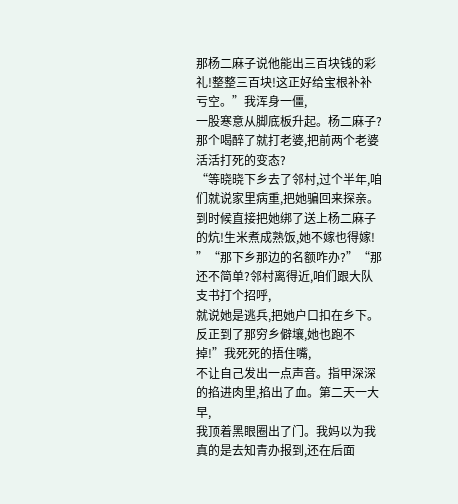那杨二麻子说他能出三百块钱的彩礼!整整三百块!这正好给宝根补补亏空。”我浑身一僵,
一股寒意从脚底板升起。杨二麻子?那个喝醉了就打老婆,把前两个老婆活活打死的变态?
“等晓晓下乡去了邻村,过个半年,咱们就说家里病重,把她骗回来探亲。
到时候直接把她绑了送上杨二麻子的炕!生米煮成熟饭,她不嫁也得嫁!
”“那下乡那边的名额咋办?”“那还不简单?邻村离得近,咱们跟大队支书打个招呼,
就说她是逃兵,把她户口扣在乡下。反正到了那穷乡僻壤,她也跑不掉!”我死死的捂住嘴,
不让自己发出一点声音。指甲深深的掐进肉里,掐出了血。第二天一大早,
我顶着黑眼圈出了门。我妈以为我真的是去知青办报到,还在后面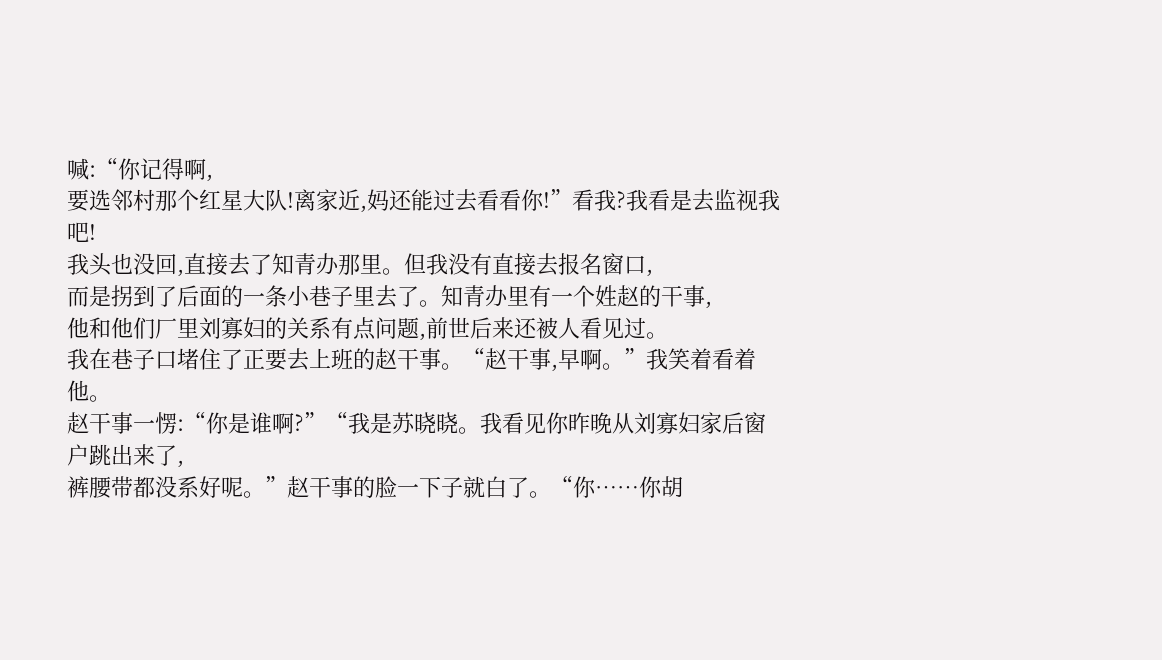喊:“你记得啊,
要选邻村那个红星大队!离家近,妈还能过去看看你!”看我?我看是去监视我吧!
我头也没回,直接去了知青办那里。但我没有直接去报名窗口,
而是拐到了后面的一条小巷子里去了。知青办里有一个姓赵的干事,
他和他们厂里刘寡妇的关系有点问题,前世后来还被人看见过。
我在巷子口堵住了正要去上班的赵干事。“赵干事,早啊。”我笑着看着他。
赵干事一愣:“你是谁啊?”“我是苏晓晓。我看见你昨晚从刘寡妇家后窗户跳出来了,
裤腰带都没系好呢。”赵干事的脸一下子就白了。“你……你胡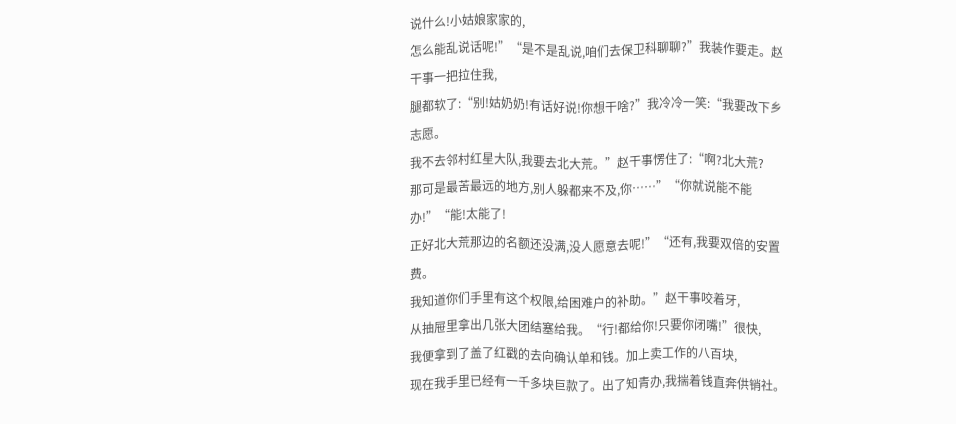说什么!小姑娘家家的,
怎么能乱说话呢!”“是不是乱说,咱们去保卫科聊聊?”我装作要走。赵干事一把拉住我,
腿都软了:“别!姑奶奶!有话好说!你想干啥?”我冷冷一笑:“我要改下乡志愿。
我不去邻村红星大队,我要去北大荒。”赵干事愣住了:“啊?北大荒?
那可是最苦最远的地方,别人躲都来不及,你……”“你就说能不能办!”“能!太能了!
正好北大荒那边的名额还没满,没人愿意去呢!”“还有,我要双倍的安置费。
我知道你们手里有这个权限,给困难户的补助。”赵干事咬着牙,
从抽屉里拿出几张大团结塞给我。“行!都给你!只要你闭嘴!”很快,
我便拿到了盖了红戳的去向确认单和钱。加上卖工作的八百块,
现在我手里已经有一千多块巨款了。出了知青办,我揣着钱直奔供销社。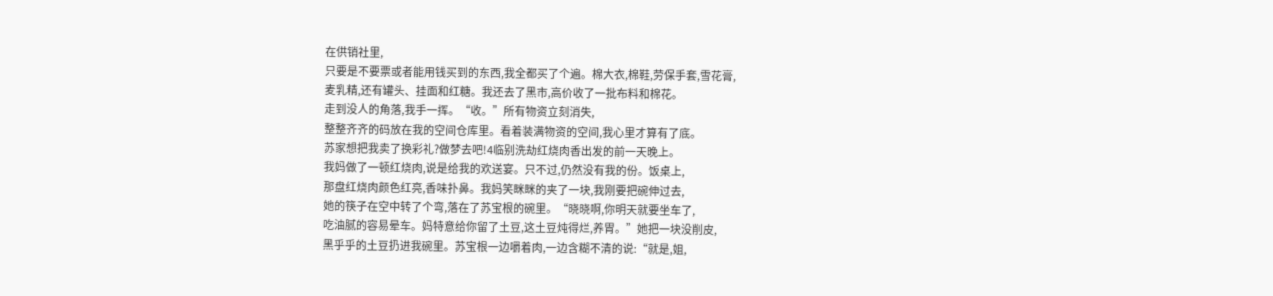在供销社里,
只要是不要票或者能用钱买到的东西,我全都买了个遍。棉大衣,棉鞋,劳保手套,雪花膏,
麦乳精,还有罐头、挂面和红糖。我还去了黑市,高价收了一批布料和棉花。
走到没人的角落,我手一挥。“收。”所有物资立刻消失,
整整齐齐的码放在我的空间仓库里。看着装满物资的空间,我心里才算有了底。
苏家想把我卖了换彩礼?做梦去吧!4临别洗劫红烧肉香出发的前一天晚上。
我妈做了一顿红烧肉,说是给我的欢送宴。只不过,仍然没有我的份。饭桌上,
那盘红烧肉颜色红亮,香味扑鼻。我妈笑眯眯的夹了一块,我刚要把碗伸过去,
她的筷子在空中转了个弯,落在了苏宝根的碗里。“晓晓啊,你明天就要坐车了,
吃油腻的容易晕车。妈特意给你留了土豆,这土豆炖得烂,养胃。”她把一块没削皮,
黑乎乎的土豆扔进我碗里。苏宝根一边嚼着肉,一边含糊不清的说:“就是,姐,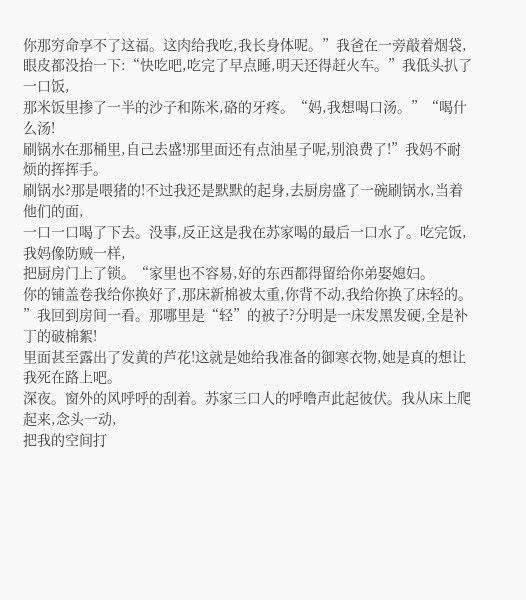你那穷命享不了这福。这肉给我吃,我长身体呢。”我爸在一旁敲着烟袋,
眼皮都没抬一下:“快吃吧,吃完了早点睡,明天还得赶火车。”我低头扒了一口饭,
那米饭里掺了一半的沙子和陈米,硌的牙疼。“妈,我想喝口汤。”“喝什么汤!
刷锅水在那桶里,自己去盛!那里面还有点油星子呢,别浪费了!”我妈不耐烦的挥挥手。
刷锅水?那是喂猪的!不过我还是默默的起身,去厨房盛了一碗刷锅水,当着他们的面,
一口一口喝了下去。没事,反正这是我在苏家喝的最后一口水了。吃完饭,我妈像防贼一样,
把厨房门上了锁。“家里也不容易,好的东西都得留给你弟娶媳妇。
你的铺盖卷我给你换好了,那床新棉被太重,你背不动,我给你换了床轻的。
”我回到房间一看。那哪里是“轻”的被子?分明是一床发黑发硬,全是补丁的破棉絮!
里面甚至露出了发黄的芦花!这就是她给我准备的御寒衣物,她是真的想让我死在路上吧。
深夜。窗外的风呼呼的刮着。苏家三口人的呼噜声此起彼伏。我从床上爬起来,念头一动,
把我的空间打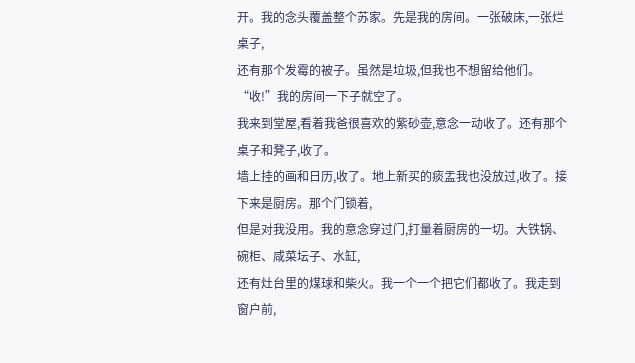开。我的念头覆盖整个苏家。先是我的房间。一张破床,一张烂桌子,
还有那个发霉的被子。虽然是垃圾,但我也不想留给他们。“收!”我的房间一下子就空了。
我来到堂屋,看着我爸很喜欢的紫砂壶,意念一动收了。还有那个桌子和凳子,收了。
墙上挂的画和日历,收了。地上新买的痰盂我也没放过,收了。接下来是厨房。那个门锁着,
但是对我没用。我的意念穿过门,打量着厨房的一切。大铁锅、碗柜、咸菜坛子、水缸,
还有灶台里的煤球和柴火。我一个一个把它们都收了。我走到窗户前,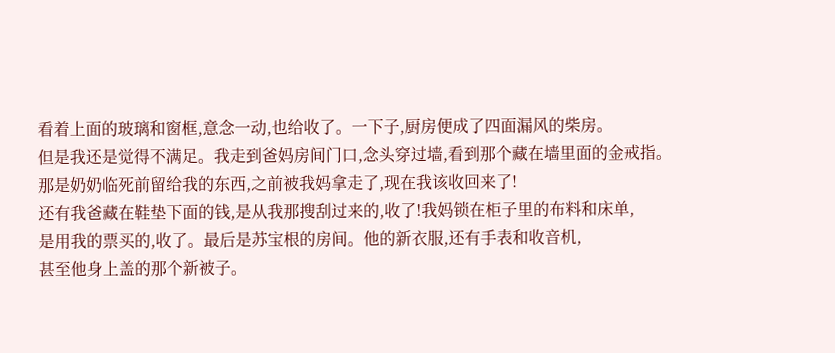看着上面的玻璃和窗框,意念一动,也给收了。一下子,厨房便成了四面漏风的柴房。
但是我还是觉得不满足。我走到爸妈房间门口,念头穿过墙,看到那个藏在墙里面的金戒指。
那是奶奶临死前留给我的东西,之前被我妈拿走了,现在我该收回来了!
还有我爸藏在鞋垫下面的钱,是从我那搜刮过来的,收了!我妈锁在柜子里的布料和床单,
是用我的票买的,收了。最后是苏宝根的房间。他的新衣服,还有手表和收音机,
甚至他身上盖的那个新被子。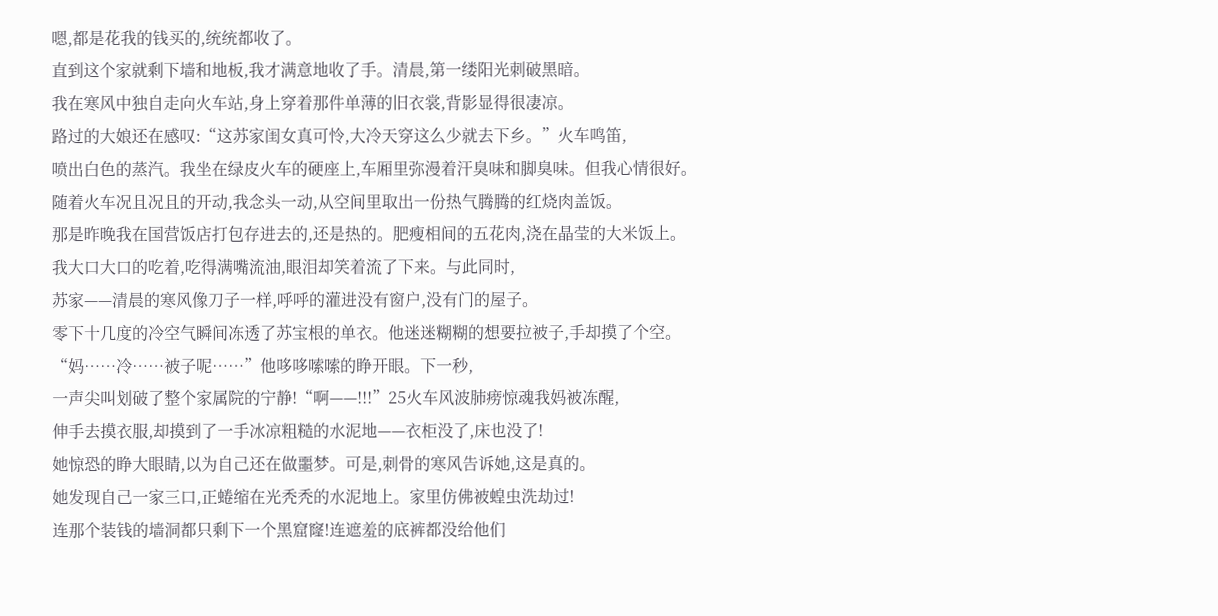嗯,都是花我的钱买的,统统都收了。
直到这个家就剩下墙和地板,我才满意地收了手。清晨,第一缕阳光刺破黑暗。
我在寒风中独自走向火车站,身上穿着那件单薄的旧衣裳,背影显得很凄凉。
路过的大娘还在感叹:“这苏家闺女真可怜,大冷天穿这么少就去下乡。”火车鸣笛,
喷出白色的蒸汽。我坐在绿皮火车的硬座上,车厢里弥漫着汗臭味和脚臭味。但我心情很好。
随着火车况且况且的开动,我念头一动,从空间里取出一份热气腾腾的红烧肉盖饭。
那是昨晚我在国营饭店打包存进去的,还是热的。肥瘦相间的五花肉,浇在晶莹的大米饭上。
我大口大口的吃着,吃得满嘴流油,眼泪却笑着流了下来。与此同时,
苏家——清晨的寒风像刀子一样,呼呼的灌进没有窗户,没有门的屋子。
零下十几度的冷空气瞬间冻透了苏宝根的单衣。他迷迷糊糊的想要拉被子,手却摸了个空。
“妈……冷……被子呢……”他哆哆嗦嗦的睁开眼。下一秒,
一声尖叫划破了整个家属院的宁静!“啊——!!!”25火车风波肺痨惊魂我妈被冻醒,
伸手去摸衣服,却摸到了一手冰凉粗糙的水泥地——衣柜没了,床也没了!
她惊恐的睁大眼睛,以为自己还在做噩梦。可是,刺骨的寒风告诉她,这是真的。
她发现自己一家三口,正蜷缩在光秃秃的水泥地上。家里仿佛被蝗虫洗劫过!
连那个装钱的墙洞都只剩下一个黑窟窿!连遮羞的底裤都没给他们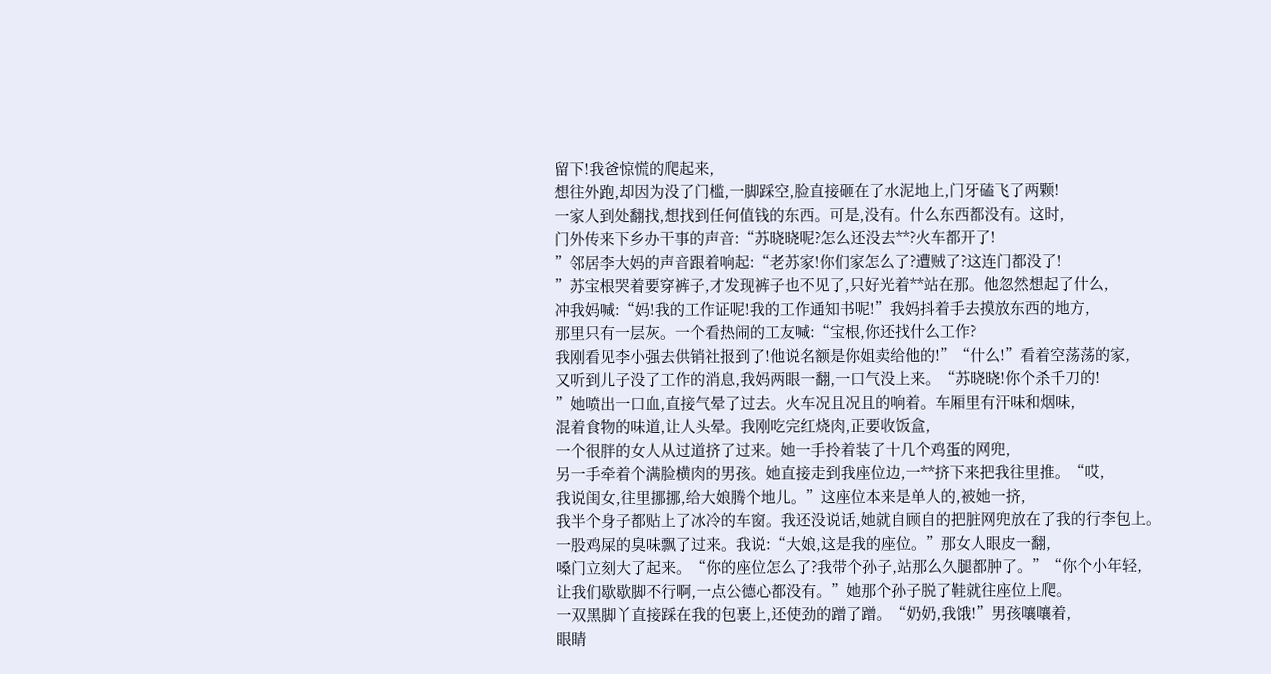留下!我爸惊慌的爬起来,
想往外跑,却因为没了门槛,一脚踩空,脸直接砸在了水泥地上,门牙磕飞了两颗!
一家人到处翻找,想找到任何值钱的东西。可是,没有。什么东西都没有。这时,
门外传来下乡办干事的声音:“苏晓晓呢?怎么还没去**?火车都开了!
”邻居李大妈的声音跟着响起:“老苏家!你们家怎么了?遭贼了?这连门都没了!
”苏宝根哭着要穿裤子,才发现裤子也不见了,只好光着**站在那。他忽然想起了什么,
冲我妈喊:“妈!我的工作证呢!我的工作通知书呢!”我妈抖着手去摸放东西的地方,
那里只有一层灰。一个看热闹的工友喊:“宝根,你还找什么工作?
我刚看见李小强去供销社报到了!他说名额是你姐卖给他的!”“什么!”看着空荡荡的家,
又听到儿子没了工作的消息,我妈两眼一翻,一口气没上来。“苏晓晓!你个杀千刀的!
”她喷出一口血,直接气晕了过去。火车况且况且的响着。车厢里有汗味和烟味,
混着食物的味道,让人头晕。我刚吃完红烧肉,正要收饭盒,
一个很胖的女人从过道挤了过来。她一手拎着装了十几个鸡蛋的网兜,
另一手牵着个满脸横肉的男孩。她直接走到我座位边,一**挤下来把我往里推。“哎,
我说闺女,往里挪挪,给大娘腾个地儿。”这座位本来是单人的,被她一挤,
我半个身子都贴上了冰冷的车窗。我还没说话,她就自顾自的把脏网兜放在了我的行李包上。
一股鸡屎的臭味飘了过来。我说:“大娘,这是我的座位。”那女人眼皮一翻,
嗓门立刻大了起来。“你的座位怎么了?我带个孙子,站那么久腿都肿了。”“你个小年轻,
让我们歇歇脚不行啊,一点公德心都没有。”她那个孙子脱了鞋就往座位上爬。
一双黑脚丫直接踩在我的包裹上,还使劲的蹭了蹭。“奶奶,我饿!”男孩嚷嚷着,
眼睛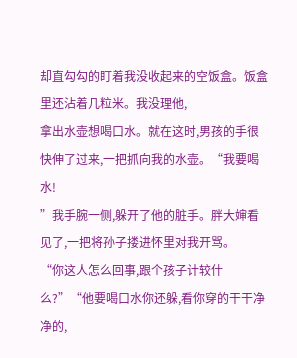却直勾勾的盯着我没收起来的空饭盒。饭盒里还沾着几粒米。我没理他,
拿出水壶想喝口水。就在这时,男孩的手很快伸了过来,一把抓向我的水壶。“我要喝水!
”我手腕一侧,躲开了他的脏手。胖大婶看见了,一把将孙子搂进怀里对我开骂。
“你这人怎么回事,跟个孩子计较什么?”“他要喝口水你还躲,看你穿的干干净净的,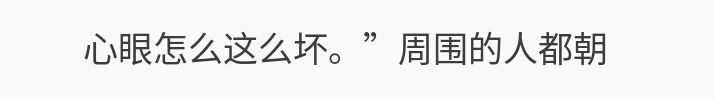心眼怎么这么坏。”周围的人都朝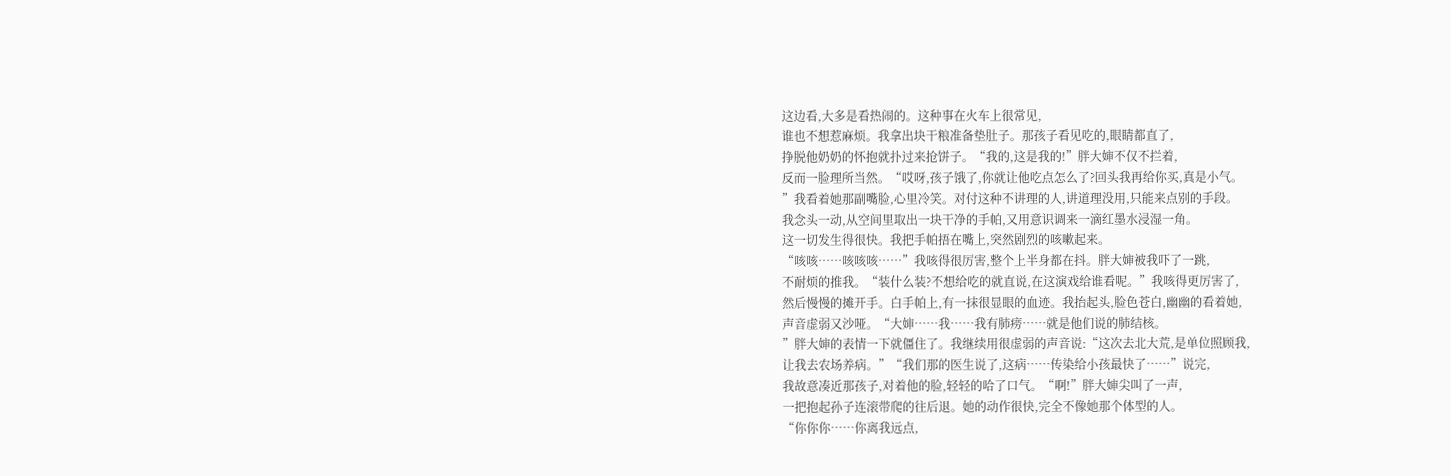这边看,大多是看热闹的。这种事在火车上很常见,
谁也不想惹麻烦。我拿出块干粮准备垫肚子。那孩子看见吃的,眼睛都直了,
挣脱他奶奶的怀抱就扑过来抢饼子。“我的,这是我的!”胖大婶不仅不拦着,
反而一脸理所当然。“哎呀,孩子饿了,你就让他吃点怎么了?回头我再给你买,真是小气。
”我看着她那副嘴脸,心里冷笑。对付这种不讲理的人,讲道理没用,只能来点别的手段。
我念头一动,从空间里取出一块干净的手帕,又用意识调来一滴红墨水浸湿一角。
这一切发生得很快。我把手帕捂在嘴上,突然剧烈的咳嗽起来。
“咳咳……咳咳咳……”我咳得很厉害,整个上半身都在抖。胖大婶被我吓了一跳,
不耐烦的推我。“装什么装?不想给吃的就直说,在这演戏给谁看呢。”我咳得更厉害了,
然后慢慢的摊开手。白手帕上,有一抹很显眼的血迹。我抬起头,脸色苍白,幽幽的看着她,
声音虚弱又沙哑。“大婶……我……我有肺痨……就是他们说的肺结核。
”胖大婶的表情一下就僵住了。我继续用很虚弱的声音说:“这次去北大荒,是单位照顾我,
让我去农场养病。”“我们那的医生说了,这病……传染给小孩最快了……”说完,
我故意凑近那孩子,对着他的脸,轻轻的哈了口气。“啊!”胖大婶尖叫了一声,
一把抱起孙子连滚带爬的往后退。她的动作很快,完全不像她那个体型的人。
“你你你……你离我远点,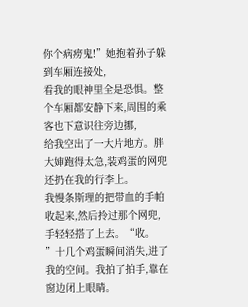你个病痨鬼!”她抱着孙子躲到车厢连接处,
看我的眼神里全是恐惧。整个车厢都安静下来,周围的乘客也下意识往旁边挪,
给我空出了一大片地方。胖大婶跑得太急,装鸡蛋的网兜还扔在我的行李上。
我慢条斯理的把带血的手帕收起来,然后拎过那个网兜,手轻轻搭了上去。“收。
”十几个鸡蛋瞬间消失,进了我的空间。我拍了拍手,靠在窗边闭上眼睛。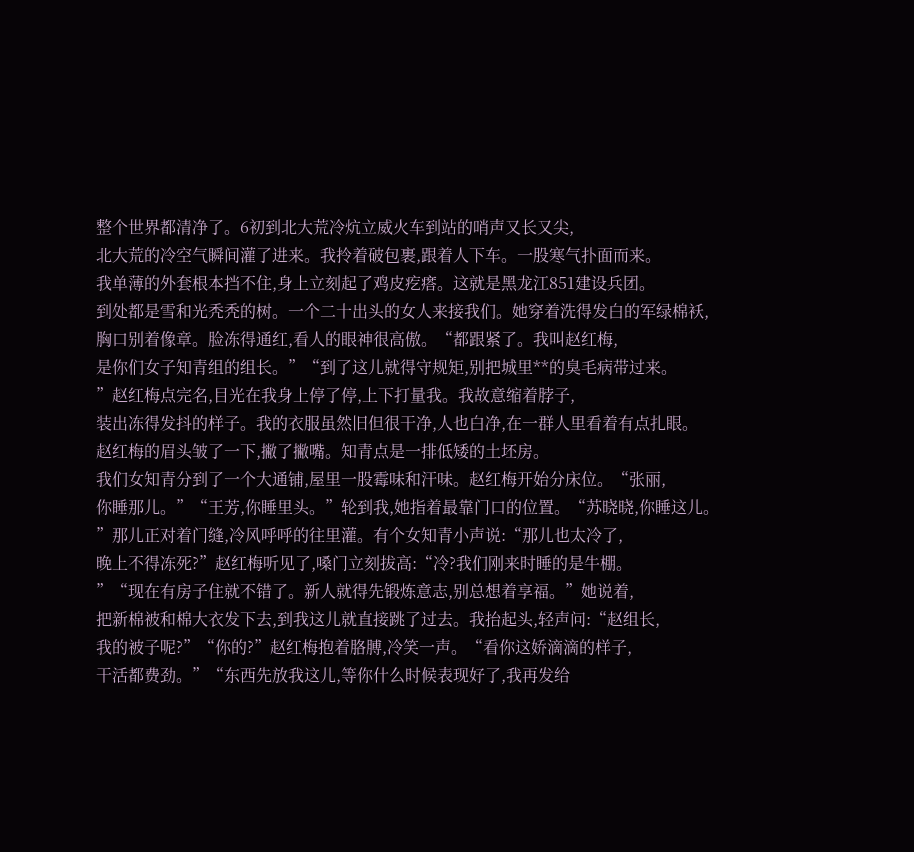整个世界都清净了。6初到北大荒冷炕立威火车到站的哨声又长又尖,
北大荒的冷空气瞬间灌了进来。我拎着破包裹,跟着人下车。一股寒气扑面而来。
我单薄的外套根本挡不住,身上立刻起了鸡皮疙瘩。这就是黑龙江851建设兵团。
到处都是雪和光秃秃的树。一个二十出头的女人来接我们。她穿着洗得发白的军绿棉袄,
胸口别着像章。脸冻得通红,看人的眼神很高傲。“都跟紧了。我叫赵红梅,
是你们女子知青组的组长。”“到了这儿就得守规矩,别把城里**的臭毛病带过来。
”赵红梅点完名,目光在我身上停了停,上下打量我。我故意缩着脖子,
装出冻得发抖的样子。我的衣服虽然旧但很干净,人也白净,在一群人里看着有点扎眼。
赵红梅的眉头皱了一下,撇了撇嘴。知青点是一排低矮的土坯房。
我们女知青分到了一个大通铺,屋里一股霉味和汗味。赵红梅开始分床位。“张丽,
你睡那儿。”“王芳,你睡里头。”轮到我,她指着最靠门口的位置。“苏晓晓,你睡这儿。
”那儿正对着门缝,冷风呼呼的往里灌。有个女知青小声说:“那儿也太冷了,
晚上不得冻死?”赵红梅听见了,嗓门立刻拔高:“冷?我们刚来时睡的是牛棚。
”“现在有房子住就不错了。新人就得先锻炼意志,别总想着享福。”她说着,
把新棉被和棉大衣发下去,到我这儿就直接跳了过去。我抬起头,轻声问:“赵组长,
我的被子呢?”“你的?”赵红梅抱着胳膊,冷笑一声。“看你这娇滴滴的样子,
干活都费劲。”“东西先放我这儿,等你什么时候表现好了,我再发给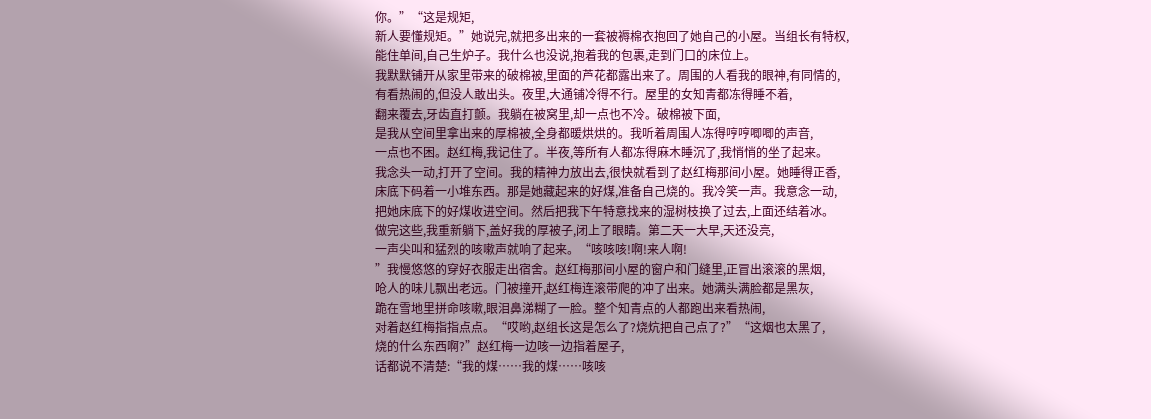你。”“这是规矩,
新人要懂规矩。”她说完,就把多出来的一套被褥棉衣抱回了她自己的小屋。当组长有特权,
能住单间,自己生炉子。我什么也没说,抱着我的包裹,走到门口的床位上。
我默默铺开从家里带来的破棉被,里面的芦花都露出来了。周围的人看我的眼神,有同情的,
有看热闹的,但没人敢出头。夜里,大通铺冷得不行。屋里的女知青都冻得睡不着,
翻来覆去,牙齿直打颤。我躺在被窝里,却一点也不冷。破棉被下面,
是我从空间里拿出来的厚棉被,全身都暖烘烘的。我听着周围人冻得哼哼唧唧的声音,
一点也不困。赵红梅,我记住了。半夜,等所有人都冻得麻木睡沉了,我悄悄的坐了起来。
我念头一动,打开了空间。我的精神力放出去,很快就看到了赵红梅那间小屋。她睡得正香,
床底下码着一小堆东西。那是她藏起来的好煤,准备自己烧的。我冷笑一声。我意念一动,
把她床底下的好煤收进空间。然后把我下午特意找来的湿树枝换了过去,上面还结着冰。
做完这些,我重新躺下,盖好我的厚被子,闭上了眼睛。第二天一大早,天还没亮,
一声尖叫和猛烈的咳嗽声就响了起来。“咳咳咳!啊!来人啊!
”我慢悠悠的穿好衣服走出宿舍。赵红梅那间小屋的窗户和门缝里,正冒出滚滚的黑烟,
呛人的味儿飘出老远。门被撞开,赵红梅连滚带爬的冲了出来。她满头满脸都是黑灰,
跪在雪地里拼命咳嗽,眼泪鼻涕糊了一脸。整个知青点的人都跑出来看热闹,
对着赵红梅指指点点。“哎哟,赵组长这是怎么了?烧炕把自己点了?”“这烟也太黑了,
烧的什么东西啊?”赵红梅一边咳一边指着屋子,
话都说不清楚:“我的煤……我的煤……咳咳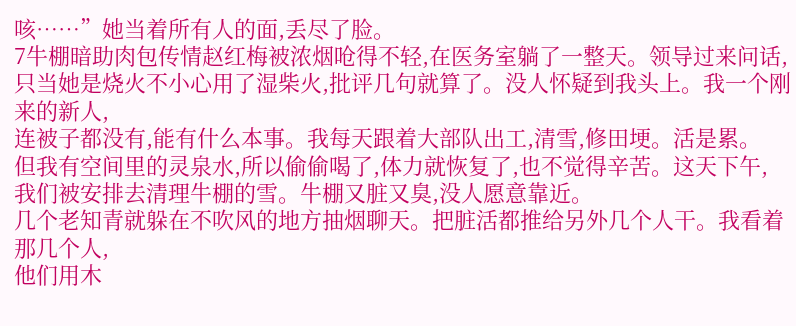咳……”她当着所有人的面,丢尽了脸。
7牛棚暗助肉包传情赵红梅被浓烟呛得不轻,在医务室躺了一整天。领导过来问话,
只当她是烧火不小心用了湿柴火,批评几句就算了。没人怀疑到我头上。我一个刚来的新人,
连被子都没有,能有什么本事。我每天跟着大部队出工,清雪,修田埂。活是累。
但我有空间里的灵泉水,所以偷偷喝了,体力就恢复了,也不觉得辛苦。这天下午,
我们被安排去清理牛棚的雪。牛棚又脏又臭,没人愿意靠近。
几个老知青就躲在不吹风的地方抽烟聊天。把脏活都推给另外几个人干。我看着那几个人,
他们用木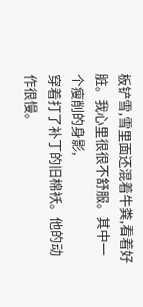板铲雪,雪里面还混着牛粪,看着好脏。我心里很很不舒服。其中一个瘦削的身影,
穿着打了补丁的旧棉袄。他的动作很慢。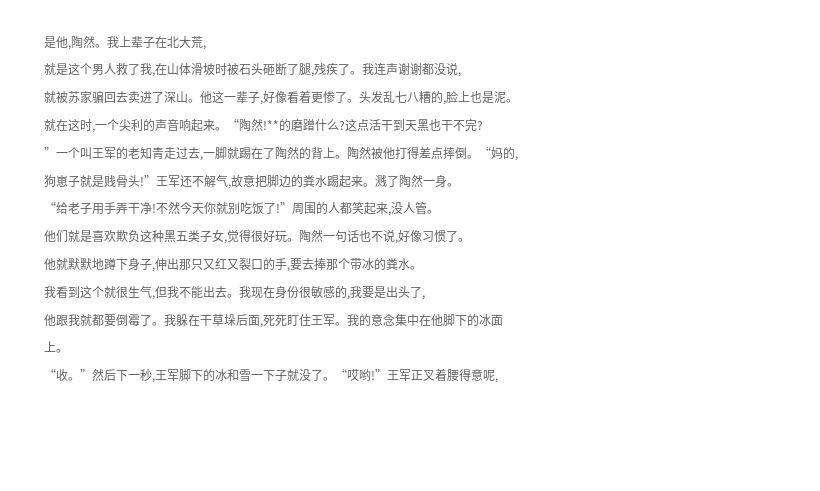是他,陶然。我上辈子在北大荒,
就是这个男人救了我,在山体滑坡时被石头砸断了腿,残疾了。我连声谢谢都没说,
就被苏家骗回去卖进了深山。他这一辈子,好像看着更惨了。头发乱七八糟的,脸上也是泥。
就在这时,一个尖利的声音响起来。“陶然!**的磨蹭什么?这点活干到天黑也干不完?
”一个叫王军的老知青走过去,一脚就踢在了陶然的背上。陶然被他打得差点摔倒。“妈的,
狗崽子就是贱骨头!”王军还不解气,故意把脚边的粪水踢起来。溅了陶然一身。
“给老子用手弄干净!不然今天你就别吃饭了!”周围的人都笑起来,没人管。
他们就是喜欢欺负这种黑五类子女,觉得很好玩。陶然一句话也不说,好像习惯了。
他就默默地蹲下身子,伸出那只又红又裂口的手,要去捧那个带冰的粪水。
我看到这个就很生气,但我不能出去。我现在身份很敏感的,我要是出头了,
他跟我就都要倒霉了。我躲在干草垛后面,死死盯住王军。我的意念集中在他脚下的冰面上。
“收。”然后下一秒,王军脚下的冰和雪一下子就没了。“哎哟!”王军正叉着腰得意呢,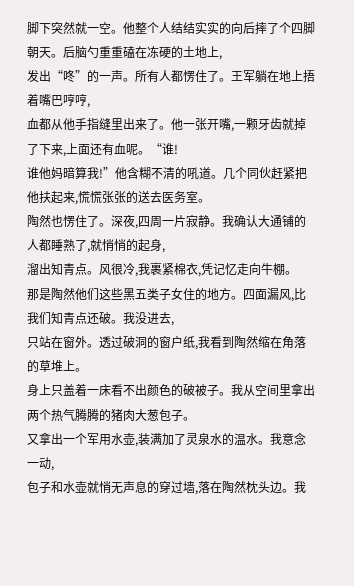脚下突然就一空。他整个人结结实实的向后摔了个四脚朝天。后脑勺重重磕在冻硬的土地上,
发出“咚”的一声。所有人都愣住了。王军躺在地上捂着嘴巴哼哼,
血都从他手指缝里出来了。他一张开嘴,一颗牙齿就掉了下来,上面还有血呢。“谁!
谁他妈暗算我!”他含糊不清的吼道。几个同伙赶紧把他扶起来,慌慌张张的送去医务室。
陶然也愣住了。深夜,四周一片寂静。我确认大通铺的人都睡熟了,就悄悄的起身,
溜出知青点。风很冷,我裹紧棉衣,凭记忆走向牛棚。
那是陶然他们这些黑五类子女住的地方。四面漏风,比我们知青点还破。我没进去,
只站在窗外。透过破洞的窗户纸,我看到陶然缩在角落的草堆上。
身上只盖着一床看不出颜色的破被子。我从空间里拿出两个热气腾腾的猪肉大葱包子。
又拿出一个军用水壶,装满加了灵泉水的温水。我意念一动,
包子和水壶就悄无声息的穿过墙,落在陶然枕头边。我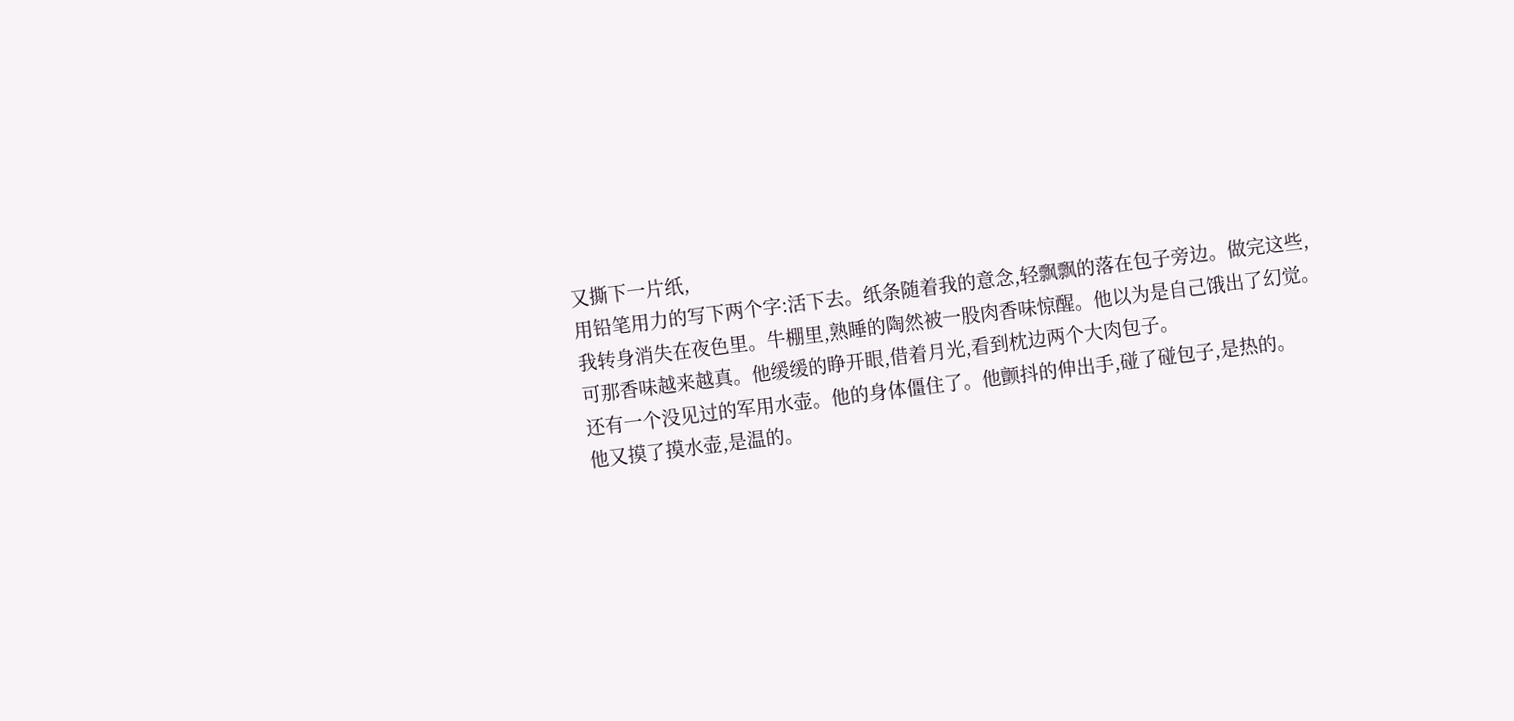又撕下一片纸,
用铅笔用力的写下两个字:活下去。纸条随着我的意念,轻飘飘的落在包子旁边。做完这些,
我转身消失在夜色里。牛棚里,熟睡的陶然被一股肉香味惊醒。他以为是自己饿出了幻觉。
可那香味越来越真。他缓缓的睁开眼,借着月光,看到枕边两个大肉包子。
还有一个没见过的军用水壶。他的身体僵住了。他颤抖的伸出手,碰了碰包子,是热的。
他又摸了摸水壶,是温的。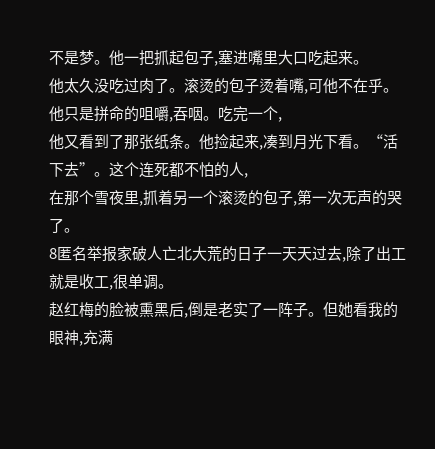不是梦。他一把抓起包子,塞进嘴里大口吃起来。
他太久没吃过肉了。滚烫的包子烫着嘴,可他不在乎。他只是拼命的咀嚼,吞咽。吃完一个,
他又看到了那张纸条。他捡起来,凑到月光下看。“活下去”。这个连死都不怕的人,
在那个雪夜里,抓着另一个滚烫的包子,第一次无声的哭了。
8匿名举报家破人亡北大荒的日子一天天过去,除了出工就是收工,很单调。
赵红梅的脸被熏黑后,倒是老实了一阵子。但她看我的眼神,充满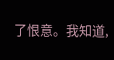了恨意。我知道,